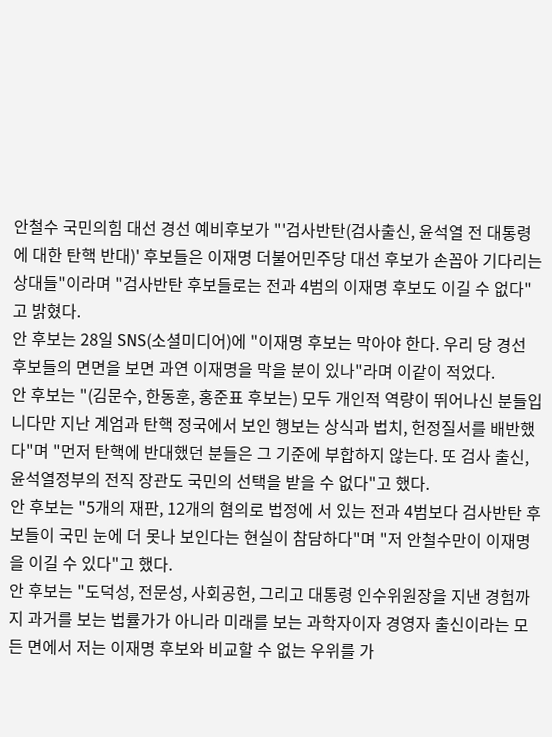안철수 국민의힘 대선 경선 예비후보가 "'검사반탄(검사출신, 윤석열 전 대통령에 대한 탄핵 반대)' 후보들은 이재명 더불어민주당 대선 후보가 손꼽아 기다리는 상대들"이라며 "검사반탄 후보들로는 전과 4범의 이재명 후보도 이길 수 없다"고 밝혔다.
안 후보는 28일 SNS(소셜미디어)에 "이재명 후보는 막아야 한다. 우리 당 경선 후보들의 면면을 보면 과연 이재명을 막을 분이 있나"라며 이같이 적었다.
안 후보는 "(김문수, 한동훈, 홍준표 후보는) 모두 개인적 역량이 뛰어나신 분들입니다만 지난 계엄과 탄핵 정국에서 보인 행보는 상식과 법치, 헌정질서를 배반했다"며 "먼저 탄핵에 반대했던 분들은 그 기준에 부합하지 않는다. 또 검사 출신, 윤석열정부의 전직 장관도 국민의 선택을 받을 수 없다"고 했다.
안 후보는 "5개의 재판, 12개의 혐의로 법정에 서 있는 전과 4범보다 검사반탄 후보들이 국민 눈에 더 못나 보인다는 현실이 참담하다"며 "저 안철수만이 이재명을 이길 수 있다"고 했다.
안 후보는 "도덕성, 전문성, 사회공헌, 그리고 대통령 인수위원장을 지낸 경험까지 과거를 보는 법률가가 아니라 미래를 보는 과학자이자 경영자 출신이라는 모든 면에서 저는 이재명 후보와 비교할 수 없는 우위를 가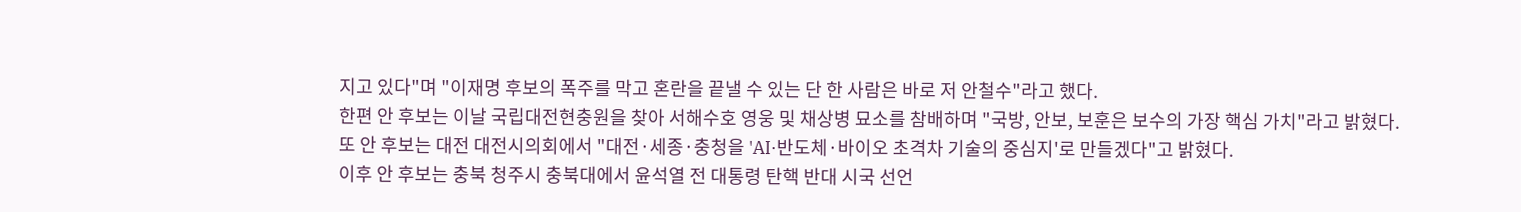지고 있다"며 "이재명 후보의 폭주를 막고 혼란을 끝낼 수 있는 단 한 사람은 바로 저 안철수"라고 했다.
한편 안 후보는 이날 국립대전현충원을 찾아 서해수호 영웅 및 채상병 묘소를 참배하며 "국방, 안보, 보훈은 보수의 가장 핵심 가치"라고 밝혔다.
또 안 후보는 대전 대전시의회에서 "대전·세종·충청을 'AI·반도체·바이오 초격차 기술의 중심지'로 만들겠다"고 밝혔다.
이후 안 후보는 충북 청주시 충북대에서 윤석열 전 대통령 탄핵 반대 시국 선언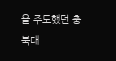을 주도했던 충북대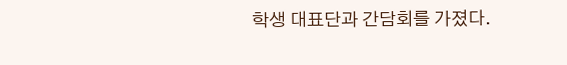학생 대표단과 간담회를 가졌다.